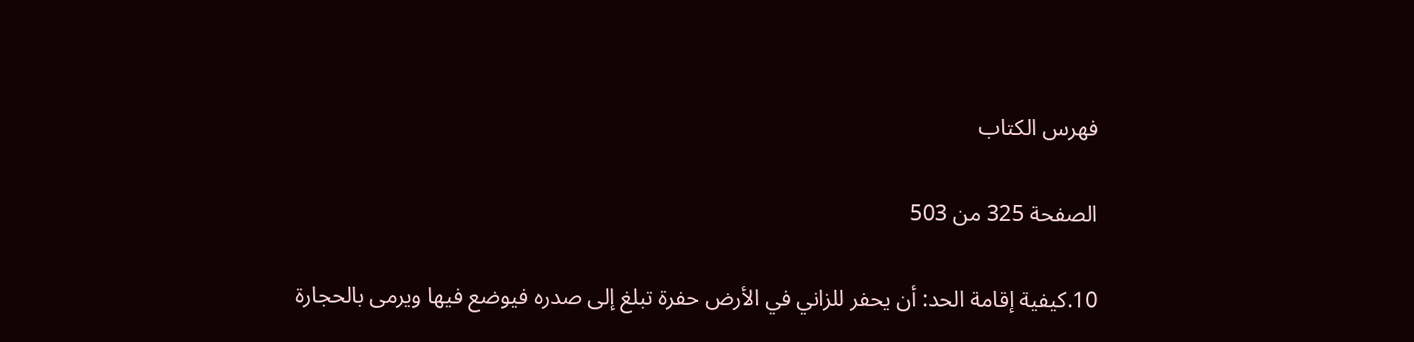فهرس الكتاب

الصفحة 325 من 503

10.كيفية إقامة الحد: أن يحفر للزاني في الأرض حفرة تبلغ إلى صدره فيوضع فيها ويرمى بالحجارة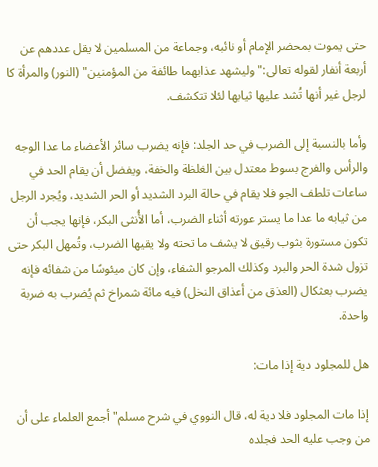حتى يموت بمحضر الإمام أو نائبه، وجماعة من المسلمين لا يقل عددهم عن أربعة أنفار لقوله تعالى:"وليشهد عذابهما طائفة من المؤمنين" (النور) والمرأة كا لرجل غير أنها تُشد عليها ثيابها لئلا تتكشف.

وأما بالنسبة إلى الضرب في حد الجلد: فإنه يضرب سائر الأعضاء ما عدا الوجه والرأس والفرج بسوط معتدل بين الغلظة والخفة، ويفضل أن يقام الحد في ساعات تلطف الجو فلا يقام في حالة البرد الشديد أو الحر الشديد، ويُجرد الرجل من ثيابه ما عدا ما يستر عورته أثناء الضرب، أما الأُنثى البكر، فإنها يجب أن تكون مستورة بثوب رقيق لا يشف ما تحته ولا يقيها الضرب، وتُمهل البكر حتى تزول شدة الحر والبرد وكذلك المرجو الشفاء، وإن كان ميئوسًا من شفائه فإنه يضرب بعثكال (العذق من أعذاق النخل) فيه مائة شمراخ ثم يُضرب به ضربة واحدة.

هل للمجلود دية إذا مات:

إذا مات المجلود فلا دية له، قال النووي في شرح مسلم"أجمع العلماء على أن من وجب عليه الحد فجلده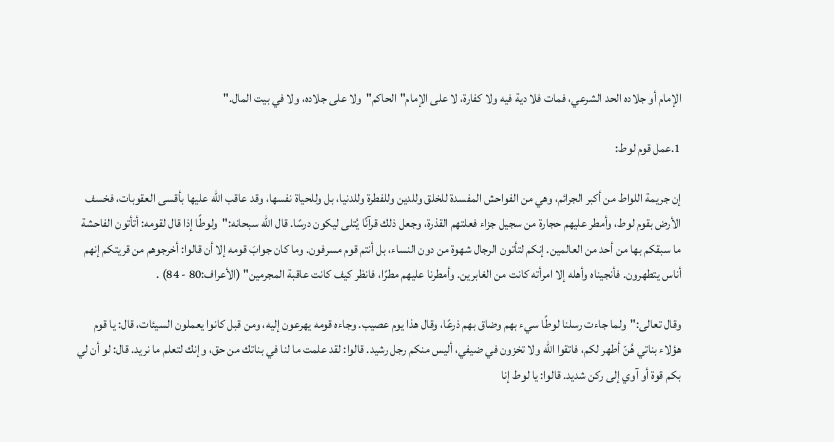الإمام أو جلاده الحد الشرعي، فمات فلا دية فيه ولا كفارة، لا على الإمام"الحاكم"ولا على جلاده، ولا في بيت المال."

1.عمل قوم لوط:

إن جريمة اللواط من أكبر الجرائم، وهي من الفواحش المفسدة للخلق وللدين وللفطرة وللدنيا، بل وللحياة نفسها، وقد عاقب الله عليها بأقسى العقوبات، فخسف الأرض بقوم لوط، وأمطر عليهم حجارة من سجيل جزاء فعلتهم القذرة، وجعل ذلك قرآنًا يُتلى ليكون درسًا. قال الله سبحانه:"ولوطًا إذا قال لقومه: أتأتون الفاحشة ما سبقكم بها من أحد من العالمين. إنكم لتأتون الرجال شهوة من دون النساء، بل أنتم قوم مسرفون. وما كان جوابَ قومه إلا أن قالوا: أخرجوهم من قريتكم إنهم أناس يتطهرون. فأنجيناه وأهله إلا امرأته كانت من الغابرين. وأمطرنا عليهم مطرًا، فانظر كيف كانت عاقبة المجرمين" (الأعراف:80 - 84) .

وقال تعالى:"ولما جاءت رسلنا لوطًا سيء بهم وضاق بهم ذرعًا، وقال هذا يوم عصيب. وجاءه قومه يهرعون إليه، ومن قبل كانوا يعملون السيئات، قال: يا قوم هؤلاء بناتي هُنّ أطهر لكم، فاتقوا الله ولا تخزون في ضيفي، أليس منكم رجل رشيد. قالوا: لقد علمت ما لنا في بناتك من حق، وإنك لتعلم ما نريد. قال: لو أن لي بكم قوة أو آوي إلى ركن شديد. قالوا: يا لوط إنا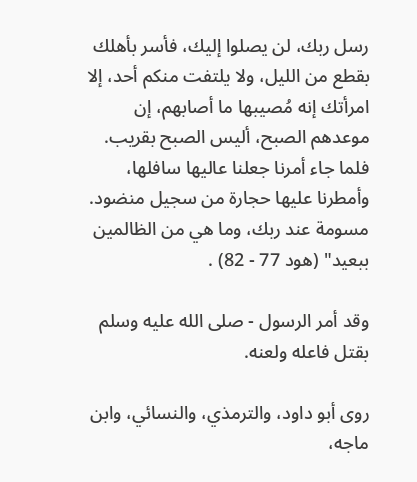رسل ربك، لن يصلوا إليك، فأسر بأهلك بقطع من الليل، ولا يلتفت منكم أحد، إلا امرأتك إنه مُصيبها ما أصابهم، إن موعدهم الصبح، أليس الصبح بقريب. فلما جاء أمرنا جعلنا عاليها سافلها، وأمطرنا عليها حجارة من سجيل منضود. مسومة عند ربك، وما هي من الظالمين ببعيد" (هود 77 - 82) .

وقد أمر الرسول - صلى الله عليه وسلم بقتل فاعله ولعنه.

روى أبو داود، والترمذي، والنسائي، وابن ماجه،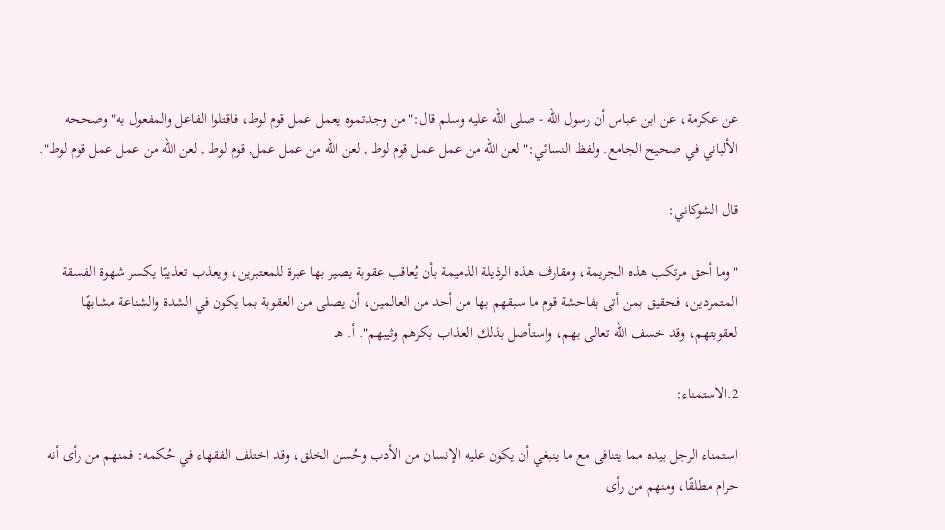عن عكرمة، عن ابن عباس أن رسول الله - صلى الله عليه وسلم قال:"من وجدتموه يعمل عمل قوم لوط، فاقتلوا الفاعل والمفعول به"وصححه الألباني في صحيح الجامع. ولفظ النسائي:"لعن الله من عمل عمل قوم لوط , لعن الله من عمل عمل, قوم لوط , لعن الله من عمل عمل قوم لوط".

قال الشوكاني:

"وما أحق مرتكب هذه الجريمة، ومقارف هذه الرذيلة الذميمة بأن يُعاقب عقوبة يصير بها عبرة للمعتبرين، ويعذب تعذيبًا يكسر شهوة الفسقة المتمردين، فحقيق بمن أتى بفاحشة قوم ما سبقهم بها من أحد من العالمين، أن يصلى من العقوبة بما يكون في الشدة والشناعة مشابهًا لعقوبتهم، وقد خسف الله تعالى بهم، واستأصل بذلك العذاب بكرهم وثيبهم". أ. هـ

2.الاستمناء:

استمناء الرجل بيده مما يتنافى مع ما ينبغي أن يكون عليه الإنسان من الأدب وحُسن الخلق، وقد اختلف الفقهاء في حُكمه: فمنهم من رأى أنه حرام مطلقًا، ومنهم من رأى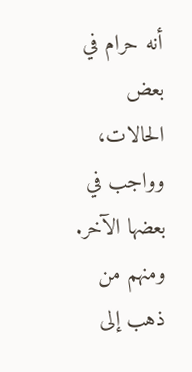أنه حرام في بعض الحالات، وواجب في بعضها الآخر. ومنهم من ذهب إلى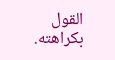القول بكراهته.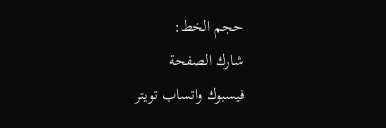حجم الخط:
شارك الصفحة
فيسبوك واتساب تويتر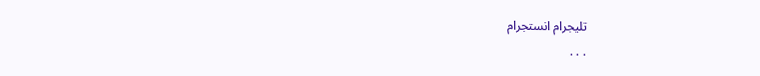تليجرام انستجرام
. . .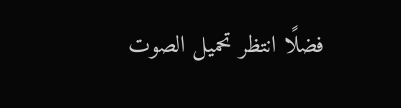فضلًا انتظر تحميل الصوت